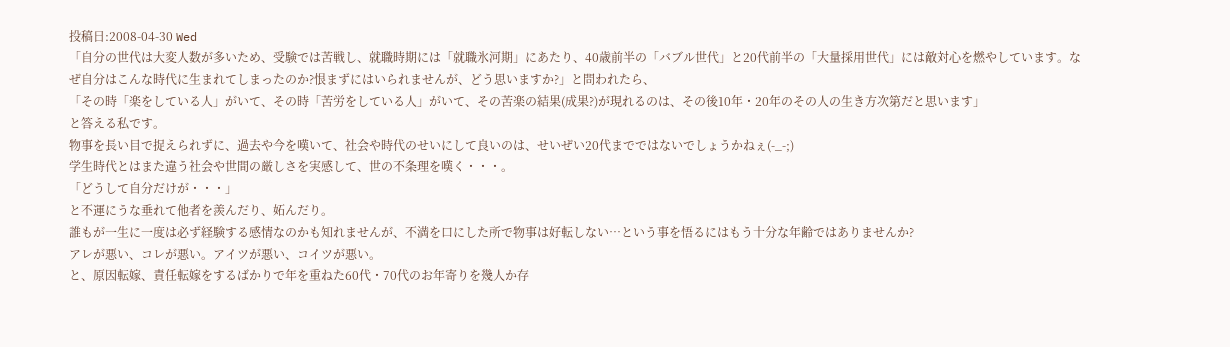投稿日:2008-04-30 Wed
「自分の世代は大変人数が多いため、受験では苦戦し、就職時期には「就職氷河期」にあたり、40歳前半の「バブル世代」と20代前半の「大量採用世代」には敵対心を燃やしています。なぜ自分はこんな時代に生まれてしまったのか?恨まずにはいられませんが、どう思いますか?」と問われたら、
「その時「楽をしている人」がいて、その時「苦労をしている人」がいて、その苦楽の結果(成果?)が現れるのは、その後10年・20年のその人の生き方次第だと思います」
と答える私です。
物事を長い目で捉えられずに、過去や今を嘆いて、社会や時代のせいにして良いのは、せいぜい20代までではないでしょうかねぇ(-_-;)
学生時代とはまた違う社会や世間の厳しさを実感して、世の不条理を嘆く・・・。
「どうして自分だけが・・・」
と不運にうな垂れて他者を羨んだり、妬んだり。
誰もが一生に一度は必ず経験する感情なのかも知れませんが、不満を口にした所で物事は好転しない…という事を悟るにはもう十分な年齢ではありませんか?
アレが悪い、コレが悪い。アイツが悪い、コイツが悪い。
と、原因転嫁、責任転嫁をするばかりで年を重ねた60代・70代のお年寄りを幾人か存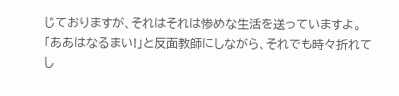じておりますが、それはそれは惨めな生活を送っていますよ。
「ああはなるまい!」と反面教師にしながら、それでも時々折れてし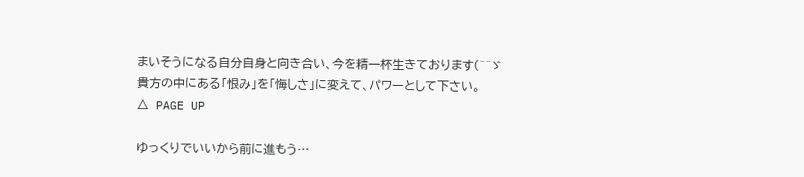まいそうになる自分自身と向き合い、今を精一杯生きております(^^ゞ
貴方の中にある「恨み」を「悔しさ」に変えて、パワーとして下さい。
△ PAGE UP

ゆっくりでいいから前に進もう…